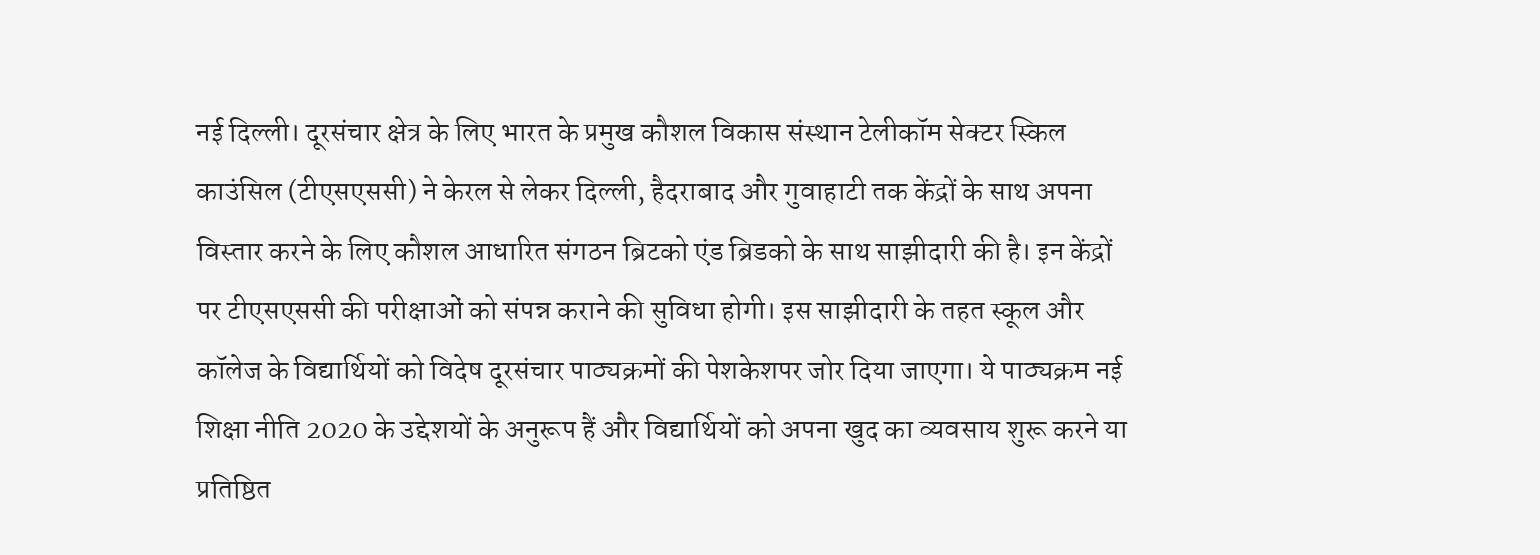नई दिल्ली। दूरसंचार क्षेत्र के लिए भारत के प्रमुख कौशल विकास संस्थान टेलीकॉम सेक्टर स्किल काउंसिल (टीएसएससी) ने केरल से लेकर दिल्ली, हैदराबाद और गुवाहाटी तक केंद्रों के साथ अपना विस्तार करने के लिए कौशल आधारित संगठन ब्रिटको एंड ब्रिडको के साथ साझीदारी की है। इन केंद्रों पर टीएसएससी की परीक्षाओं को संपन्न कराने की सुविधा होगी। इस साझीदारी के तहत स्कूल और कॉलेज के विद्यार्थियों को विदेष दूरसंचार पाठ्यक्रमों की पेशकेशपर जोर दिया जाएगा। ये पाठ्यक्रम नई शिक्षा नीति 2020 के उद्देशयों के अनुरूप हैं और विद्यार्थियों को अपना खुद का व्यवसाय शुरू करने या प्रतिष्ठित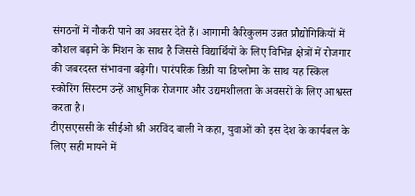संगठनों में नौकरी पाने का अवसर देते हैं। आगामी कैरिकुलम उन्नत प्रौद्योगिकियों में कौशल बढ़ाने के मिशन के साथ है जिससे विद्यार्थियों के लिए विभिन्न क्षेत्रों में रोजगार की जबरदस्त संभावना बढ़ेगी। पारंपरिक डिग्री या डिप्लोमा के साथ यह स्किल स्कोरिंग सिस्टम उन्हें आधुनिक रोजगार और उद्यमशीलता के अवसरों के लिए आश्वस्त करता है।
टीएसएससी के सीईओ श्री अरविंद बाली ने कहा, युवाओं को इस देश के कार्यबल के लिए सही मायने में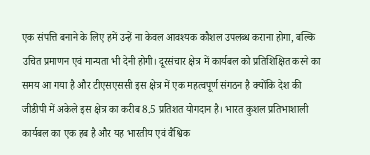एक संपत्ति बनाने के लिए हमें उन्हें ना केवल आवश्यक कौशल उपलब्ध कराना होगा, बल्कि उचित प्रमाणन एवं मान्यता भी देनी होगी। दूरसंचार क्षेत्र में कार्यबल को प्रतिशिक्षित करने का समय आ गया है और टीएसएससी इस क्षेत्र में एक महत्वपूर्ण संगठन है क्योंकि देश की जीडीपी में अकेले इस क्षेत्र का करीब 8.5 प्रतिशत योगदान है। भारत कुशल प्रतिभाशाली कार्यबल का एक हब है और यह भारतीय एवं वैश्विक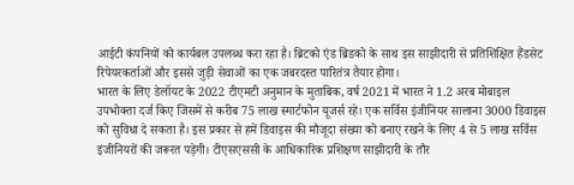आईटी कंपनियों को कार्यबल उपलब्ध करा रहा है। ब्रिटको एंड ब्रिडको के साथ इस साझीदारी से प्रतिशिक्षित हैंडसेट रिपेयरकर्ताओं और इससे जुड़ी सेवाओं का एक जबरदस्त पारितंत्र तैयार होगा।
भारत के लिए डेलॉयट के 2022 टीएमटी अनुमान के मुताबिक, वर्ष 2021 में भारत ने 1.2 अरब मोबाइल उपभोक्ता दर्ज किए जिसमें से करीब 75 लाख स्मार्टफोन यूजर्स रहे। एक सर्विस इंजीनियर सालाना 3000 डिवाइस को सुविधा दे सकता है। इस प्रकार से हमें डिवाइस की मौजूदा संख्या को बनाए रखने के लिए 4 से 5 लाख सर्विस इंजीनियरों की जरूरत पड़ेगी। टीएसएससी के आधिकारिक प्रशिक्षण साझीदारी के तौर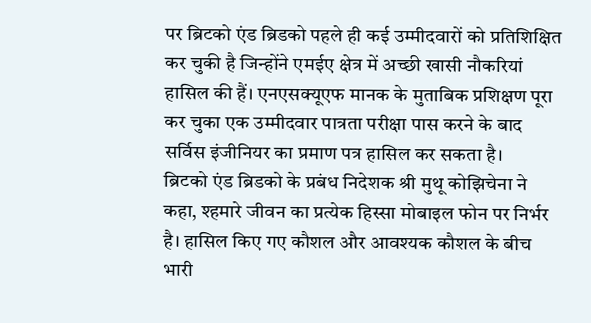पर ब्रिटको एंड ब्रिडको पहले ही कई उम्मीदवारों को प्रतिशिक्षित कर चुकी है जिन्होंने एमईए क्षेत्र में अच्छी खासी नौकरियां हासिल की हैं। एनएसक्यूएफ मानक के मुताबिक प्रशिक्षण पूरा कर चुका एक उम्मीदवार पात्रता परीक्षा पास करने के बाद सर्विस इंजीनियर का प्रमाण पत्र हासिल कर सकता है।
ब्रिटको एंड ब्रिडको के प्रबंध निदेशक श्री मुथू कोझिचेना ने कहा, श्हमारे जीवन का प्रत्येक हिस्सा मोबाइल फोन पर निर्भर है। हासिल किए गए कौशल और आवश्यक कौशल के बीच भारी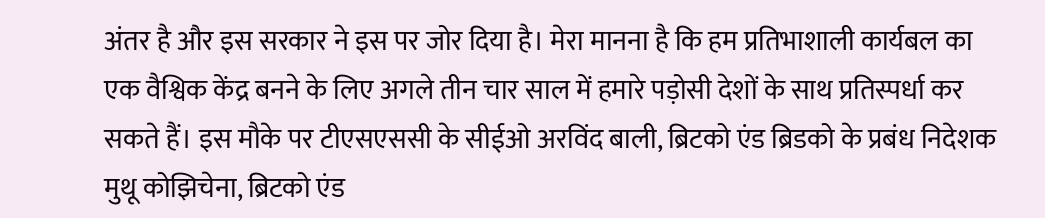अंतर है और इस सरकार ने इस पर जोर दिया है। मेरा मानना है कि हम प्रतिभाशाली कार्यबल का एक वैश्विक केंद्र बनने के लिए अगले तीन चार साल में हमारे पड़ोसी देशों के साथ प्रतिस्पर्धा कर सकते हैं। इस मौके पर टीएसएससी के सीईओ अरविंद बाली, ब्रिटको एंड ब्रिडको के प्रबंध निदेशक मुथू कोझिचेना, ब्रिटको एंड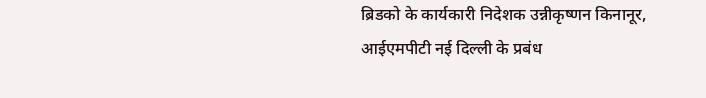ब्रिडको के कार्यकारी निदेशक उन्नीकृष्णन किनानूर, आईएमपीटी नई दिल्ली के प्रबंध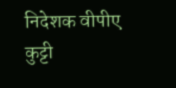निदेशक वीपीए कुट्टी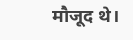मौजूद थे।